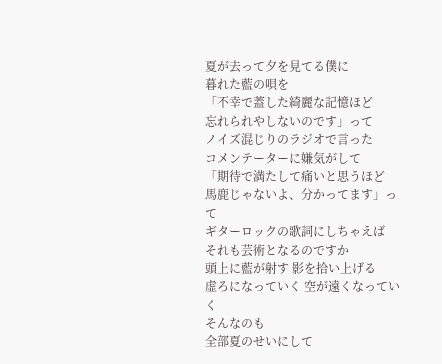夏が去って夕を見てる僕に
暮れた藍の唄を
「不幸で蓋した綺麗な記憶ほど
忘れられやしないのです」って
ノイズ混じりのラジオで言った
コメンテーターに嫌気がして
「期待で満たして痛いと思うほど
馬鹿じゃないよ、分かってます」って
ギターロックの歌詞にしちゃえば
それも芸術となるのですか
頭上に藍が射す 影を拾い上げる
虚ろになっていく 空が遠くなっていく
そんなのも
全部夏のせいにして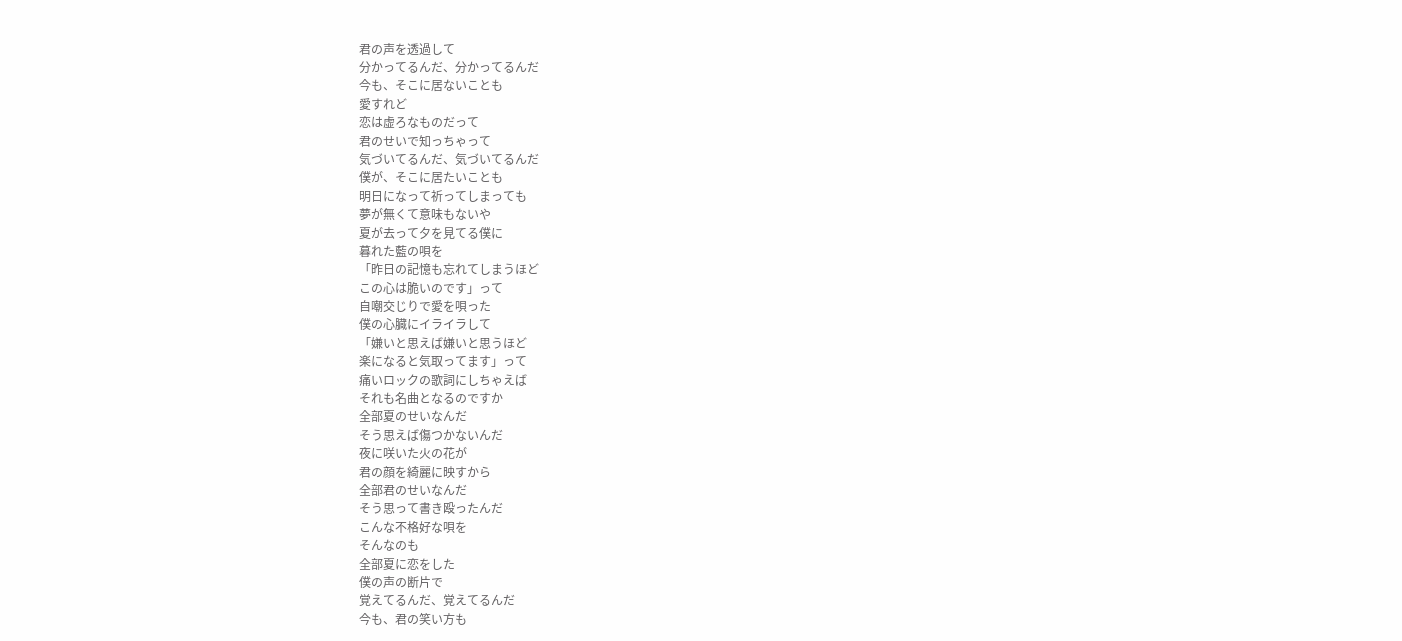君の声を透過して
分かってるんだ、分かってるんだ
今も、そこに居ないことも
愛すれど
恋は虚ろなものだって
君のせいで知っちゃって
気づいてるんだ、気づいてるんだ
僕が、そこに居たいことも
明日になって祈ってしまっても
夢が無くて意味もないや
夏が去って夕を見てる僕に
暮れた藍の唄を
「昨日の記憶も忘れてしまうほど
この心は脆いのです」って
自嘲交じりで愛を唄った
僕の心臓にイライラして
「嫌いと思えば嫌いと思うほど
楽になると気取ってます」って
痛いロックの歌詞にしちゃえば
それも名曲となるのですか
全部夏のせいなんだ
そう思えば傷つかないんだ
夜に咲いた火の花が
君の顔を綺麗に映すから
全部君のせいなんだ
そう思って書き殴ったんだ
こんな不格好な唄を
そんなのも
全部夏に恋をした
僕の声の断片で
覚えてるんだ、覚えてるんだ
今も、君の笑い方も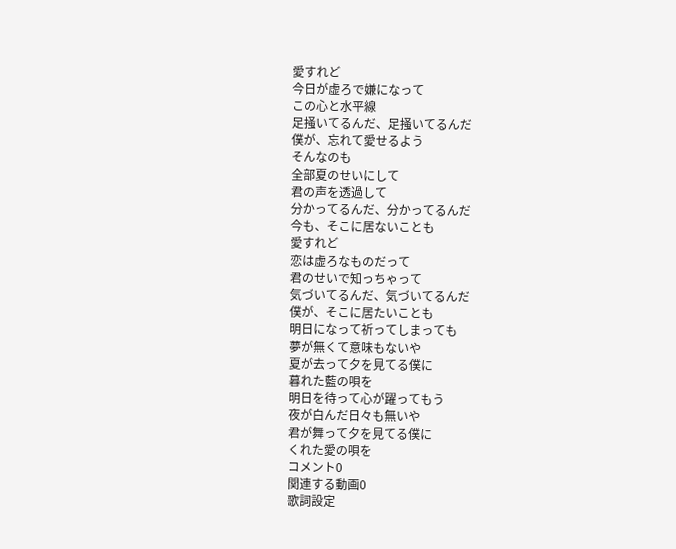愛すれど
今日が虚ろで嫌になって
この心と水平線
足掻いてるんだ、足掻いてるんだ
僕が、忘れて愛せるよう
そんなのも
全部夏のせいにして
君の声を透過して
分かってるんだ、分かってるんだ
今も、そこに居ないことも
愛すれど
恋は虚ろなものだって
君のせいで知っちゃって
気づいてるんだ、気づいてるんだ
僕が、そこに居たいことも
明日になって祈ってしまっても
夢が無くて意味もないや
夏が去って夕を見てる僕に
暮れた藍の唄を
明日を待って心が躍ってもう
夜が白んだ日々も無いや
君が舞って夕を見てる僕に
くれた愛の唄を
コメント0
関連する動画0
歌詞設定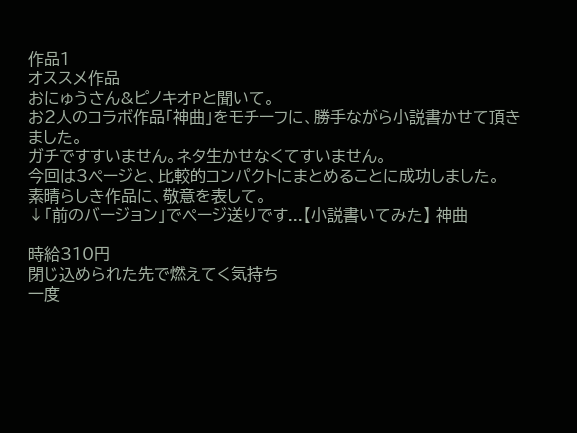作品1
オススメ作品
おにゅうさん&ピノキオPと聞いて。
お2人のコラボ作品「神曲」をモチーフに、勝手ながら小説書かせて頂きました。
ガチですすいません。ネタ生かせなくてすいません。
今回は3ページと、比較的コンパクトにまとめることに成功しました。
素晴らしき作品に、敬意を表して。
↓「前のバージョン」でページ送りです...【小説書いてみた】 神曲

時給310円
閉じ込められた先で燃えてく気持ち
一度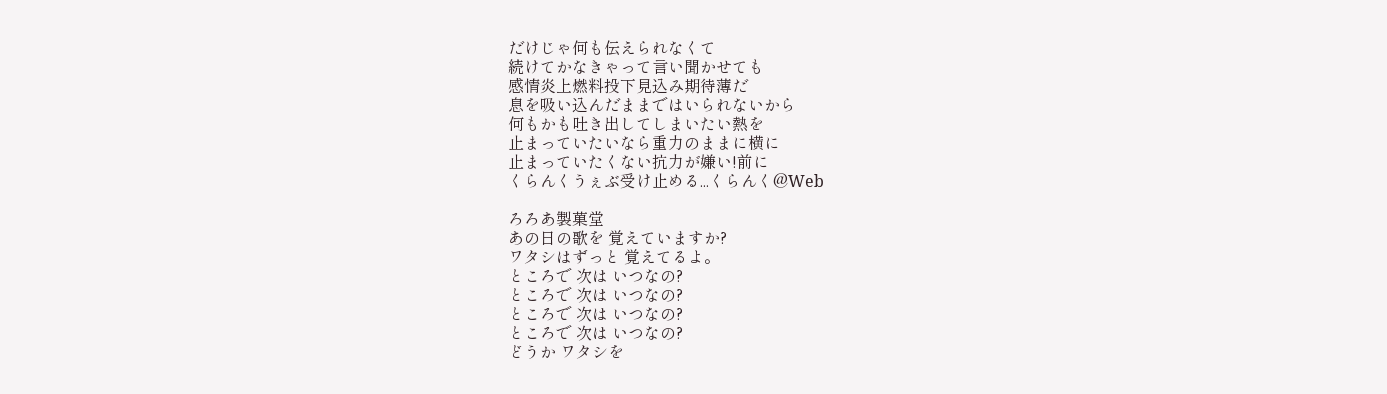だけじゃ何も伝えられなくて
続けてかなきゃって言い聞かせても
感情炎上燃料投下見込み期待薄だ
息を吸い込んだままではいられないから
何もかも吐き出してしまいたい熱を
止まっていたいなら重力のままに横に
止まっていたくない抗力が嫌い!前に
くらんくうぇぶ受け止める...くらんく@Web

ろろあ製菓堂
あの日の歌を 覚えていますか?
ワタシはずっと 覚えてるよ。
ところで 次は いつなの?
ところで 次は いつなの?
ところで 次は いつなの?
ところで 次は いつなの?
どうか ワタシを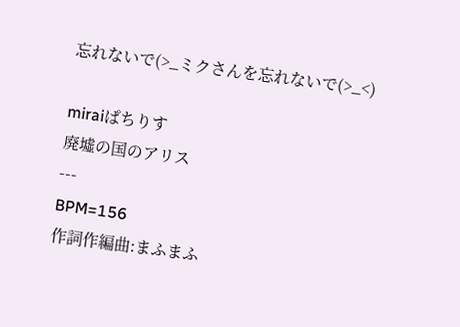忘れないで(>_ミクさんを忘れないで(>_<)

miraiぱちりす
廃墟の国のアリス
---
BPM=156
作詞作編曲:まふまふ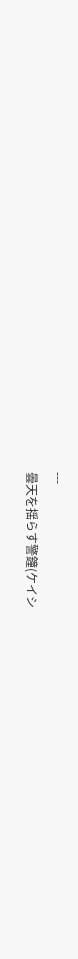---
曇天を揺らす警鐘(ケイシ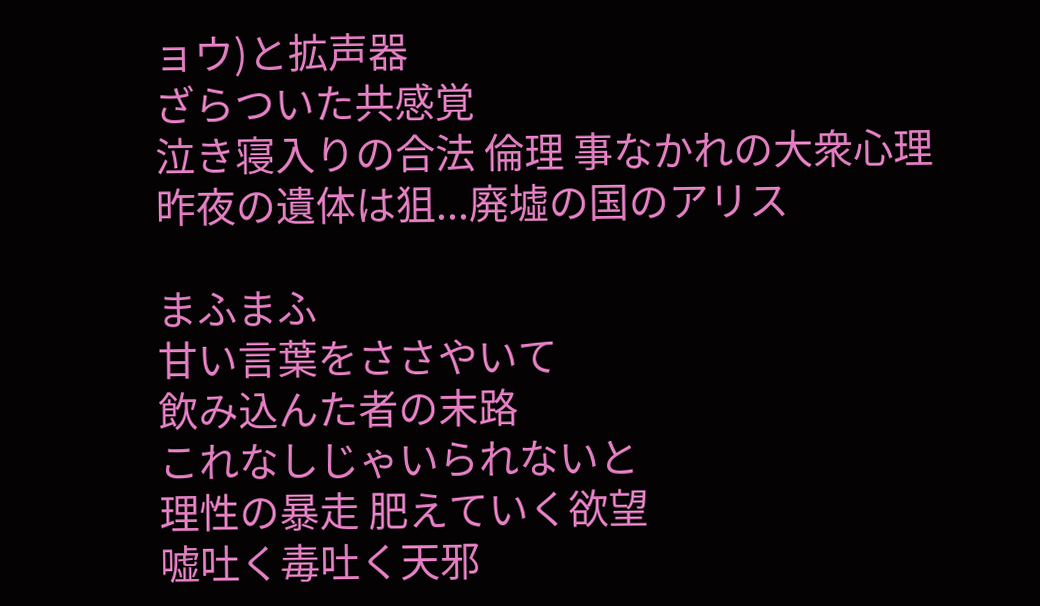ョウ)と拡声器
ざらついた共感覚
泣き寝入りの合法 倫理 事なかれの大衆心理
昨夜の遺体は狙...廃墟の国のアリス

まふまふ
甘い言葉をささやいて
飲み込んた者の末路
これなしじゃいられないと
理性の暴走 肥えていく欲望
嘘吐く毒吐く天邪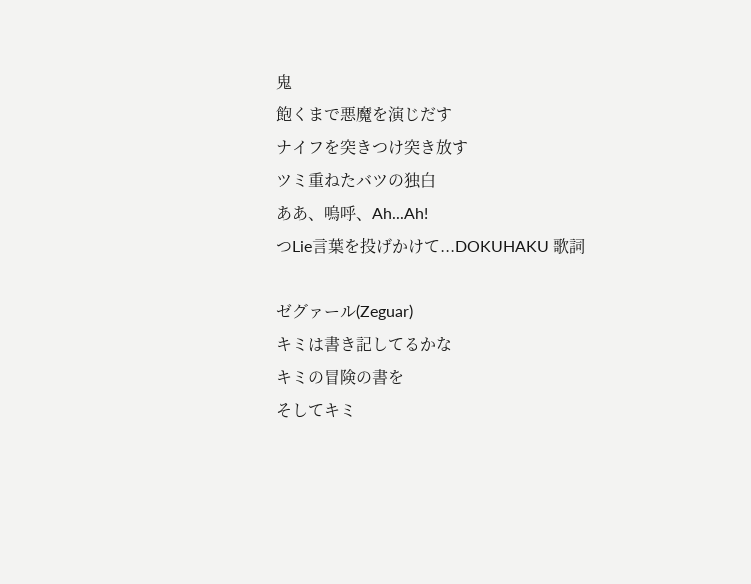鬼
飽くまで悪魔を演じだす
ナイフを突きつけ突き放す
ツミ重ねたバツの独白
ああ、嗚呼、Ah...Ah!
つLie言葉を投げかけて...DOKUHAKU 歌詞

ゼグァール(Zeguar)
キミは書き記してるかな
キミの冒険の書を
そしてキミ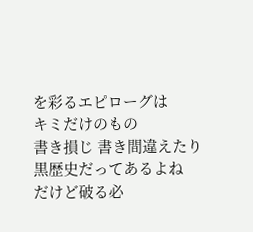を彩るエピローグは
キミだけのもの
書き損じ 書き間違えたり
黒歴史だってあるよね
だけど破る必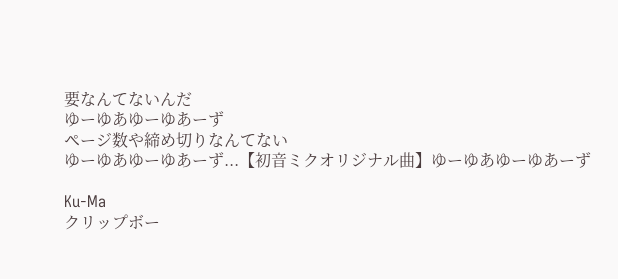要なんてないんだ
ゆーゆあゆーゆあーず
ページ数や締め切りなんてない
ゆーゆあゆーゆあーず...【初音ミクオリジナル曲】ゆーゆあゆーゆあーず

Ku-Ma
クリップボー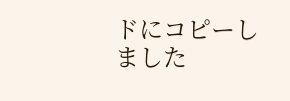ドにコピーしました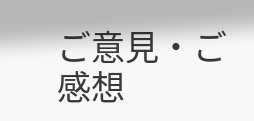ご意見・ご感想